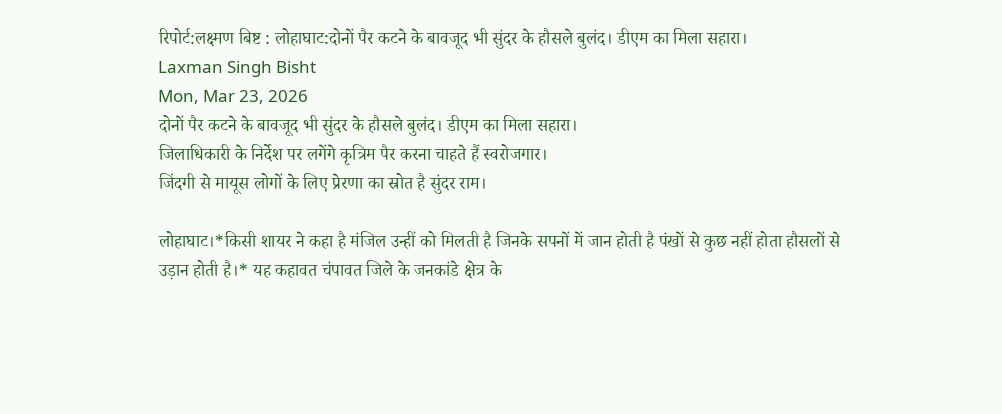रिपोर्ट:लक्ष्मण बिष्ट : लोहाघाट:दोनों पैर कटने के बावजूद भी सुंदर के हौसले बुलंद। डीएम का मिला सहारा।
Laxman Singh Bisht
Mon, Mar 23, 2026
दोनों पैर कटने के बावजूद भी सुंदर के हौसले बुलंद। डीएम का मिला सहारा।
जिलाधिकारी के निर्देश पर लगेंगे कृत्रिम पैर करना चाहते हैं स्वरोजगार।
जिंदगी से मायूस लोगों के लिए प्रेरणा का स्रोत है सुंदर राम।

लोहाघाट।*किसी शायर ने कहा है मंजिल उन्हीं को मिलती है जिनके सपनों में जान होती है पंखों से कुछ नहीं होता हौसलों से उड़ान होती है।* यह कहावत चंपावत जिले के जनकांडे क्षेत्र के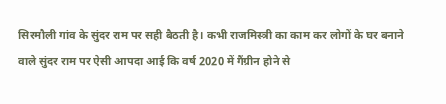सिरमौली गांव के सुंदर राम पर सही बैठती है। कभी राजमिस्त्री का काम कर लोगों के घर बनाने वाले सुंदर राम पर ऐसी आपदा आई कि वर्ष 2020 में गैंग्रीन होने से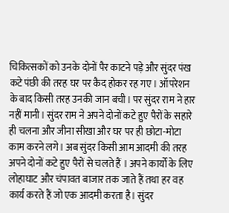चिकित्सकों को उनके दोनों पैर काटने पड़े और सुंदर पंख कटे पंछी की तरह घर पर कैद होकर रह गए। ऑपरेशन के बाद किसी तरह उनकी जान बची। पर सुंदर राम ने हार नहीं मानी। सुंदर राम ने अपने दोनों कटे हुए पैरों के सहारे ही चलना और जीना सीखा और घर पर ही छोटा-मोटा काम करने लगे। अब सुंदर किसी आम आदमी की तरह अपने दोनों कटे हुए पैरों से चलते हैं । अपने कार्यों के लिए लोहाघाट और चंपावत बाजार तक जाते हैं तथा हर वह कार्य करते हैं जो एक आदमी करता है। सुंदर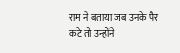राम ने बताया जब उनके पैर कटे तो उन्होंने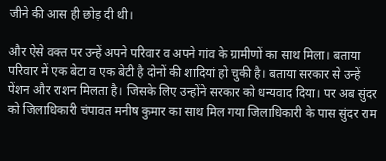जीने की आस ही छोड़ दी थी।

और ऐसे वक्त पर उन्हें अपने परिवार व अपने गांव के ग्रामीणों का साथ मिला। बताया परिवार में एक बेटा व एक बेटी है दोनों की शादियां हो चुकी है। बताया सरकार से उन्हें पेंशन और राशन मिलता है। जिसके लिए उन्होंने सरकार को धन्यवाद दिया। पर अब सुंदर को जिलाधिकारी चंपावत मनीष कुमार का साथ मिल गया जिलाधिकारी के पास सुंदर राम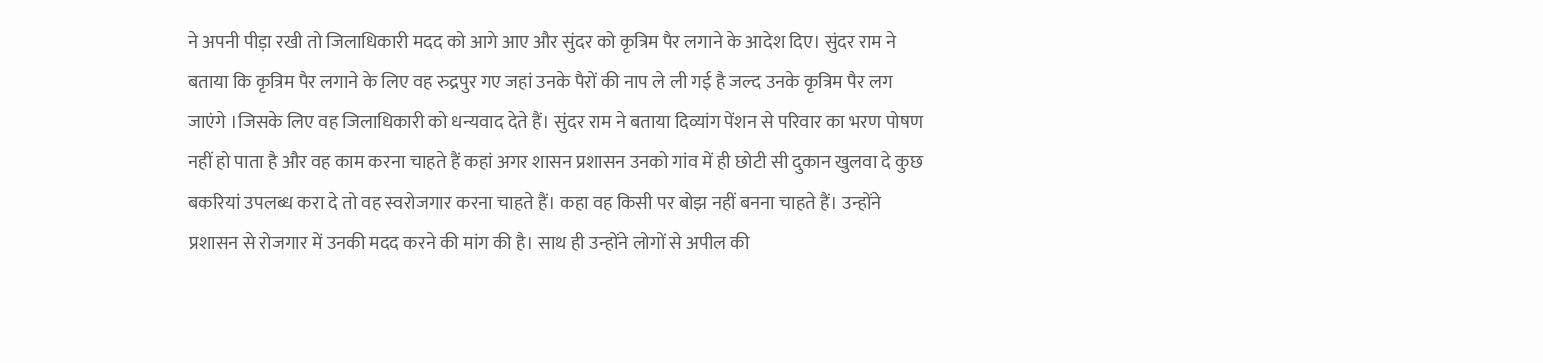ने अपनी पीड़ा रखी तो जिलाधिकारी मदद को आगे आए और सुंदर को कृत्रिम पैर लगाने के आदेश दिए। सुंदर राम ने बताया कि कृत्रिम पैर लगाने के लिए वह रुद्रपुर गए जहां उनके पैरों की नाप ले ली गई है जल्द उनके कृत्रिम पैर लग जाएंगे ।जिसके लिए वह जिलाधिकारी को धन्यवाद देते हैं। सुंदर राम ने बताया दिव्यांग पेंशन से परिवार का भरण पोषण नहीं हो पाता है और वह काम करना चाहते हैं कहां अगर शासन प्रशासन उनको गांव में ही छोटी सी दुकान खुलवा दे कुछ बकरियां उपलब्ध करा दे तो वह स्वरोजगार करना चाहते हैं। कहा वह किसी पर बोझ नहीं बनना चाहते हैं। उन्होंने प्रशासन से रोजगार में उनकी मदद करने की मांग की है। साथ ही उन्होंने लोगों से अपील की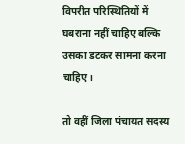विपरीत परिस्थितियों में घबराना नहीं चाहिए बल्कि उसका डटकर सामना करना चाहिए।

तो वहीं जिला पंचायत सदस्य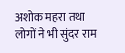अशोक महरा तथा लोगों ने भी सुंदर राम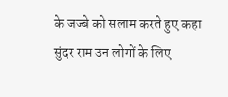के जज्बे को सलाम करते हुए कहा सुंदर राम उन लोगों के लिए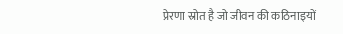प्रेरणा स्रोत है जो जीवन की कठिनाइयों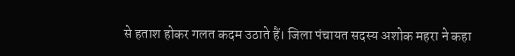से हताश होकर गलत कदम उठाते हैं। जिला पंचायत सदस्य अशोक महरा ने कहा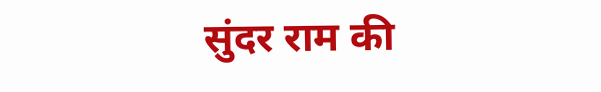सुंदर राम की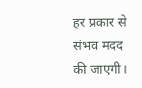हर प्रकार से संभव मदद की जाएगी।